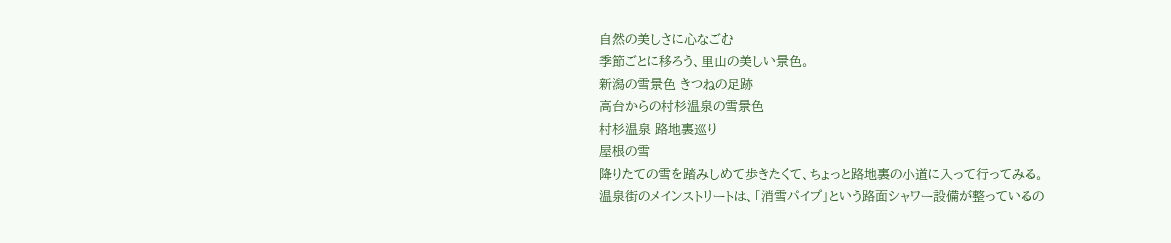自然の美しさに心なごむ
季節ごとに移ろう、里山の美しい景色。
新潟の雪景色 きつねの足跡
高台からの村杉温泉の雪景色
村杉温泉 路地裏巡り
屋根の雪
降りたての雪を踏みしめて歩きたくて、ちょっと路地裏の小道に入って行ってみる。
温泉街のメインストリートは、「消雪パイプ」という路面シャワー設備が整っているの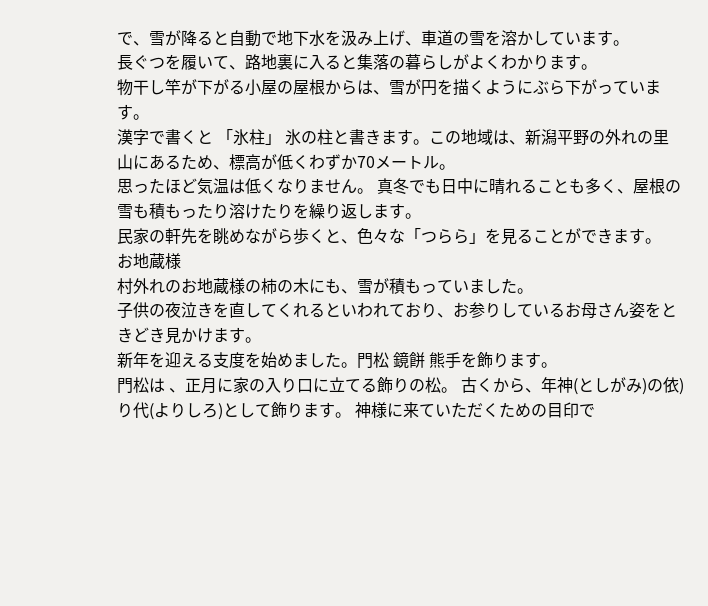で、雪が降ると自動で地下水を汲み上げ、車道の雪を溶かしています。
長ぐつを履いて、路地裏に入ると集落の暮らしがよくわかります。
物干し竿が下がる小屋の屋根からは、雪が円を描くようにぶら下がっています。
漢字で書くと 「氷柱」 氷の柱と書きます。この地域は、新潟平野の外れの里山にあるため、標高が低くわずか70メートル。
思ったほど気温は低くなりません。 真冬でも日中に晴れることも多く、屋根の雪も積もったり溶けたりを繰り返します。
民家の軒先を眺めながら歩くと、色々な「つらら」を見ることができます。
お地蔵様
村外れのお地蔵様の柿の木にも、雪が積もっていました。
子供の夜泣きを直してくれるといわれており、お参りしているお母さん姿をときどき見かけます。
新年を迎える支度を始めました。門松 鏡餅 熊手を飾ります。
門松は 、正月に家の入り口に立てる飾りの松。 古くから、年神(としがみ)の依)り代(よりしろ)として飾ります。 神様に来ていただくための目印で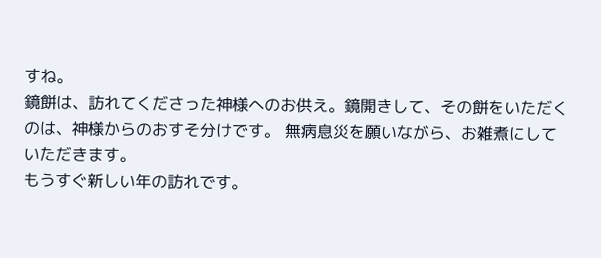すね。
鏡餅は、訪れてくださった神様へのお供え。鏡開きして、その餅をいただくのは、神様からのおすそ分けです。 無病息災を願いながら、お雑煮にしていただきます。
もうすぐ新しい年の訪れです。